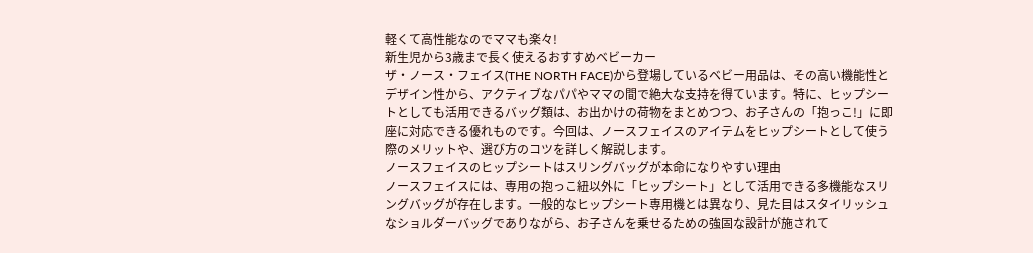軽くて高性能なのでママも楽々!
新生児から3歳まで長く使えるおすすめベビーカー
ザ・ノース・フェイス(THE NORTH FACE)から登場しているベビー用品は、その高い機能性とデザイン性から、アクティブなパパやママの間で絶大な支持を得ています。特に、ヒップシートとしても活用できるバッグ類は、お出かけの荷物をまとめつつ、お子さんの「抱っこ!」に即座に対応できる優れものです。今回は、ノースフェイスのアイテムをヒップシートとして使う際のメリットや、選び方のコツを詳しく解説します。
ノースフェイスのヒップシートはスリングバッグが本命になりやすい理由
ノースフェイスには、専用の抱っこ紐以外に「ヒップシート」として活用できる多機能なスリングバッグが存在します。一般的なヒップシート専用機とは異なり、見た目はスタイリッシュなショルダーバッグでありながら、お子さんを乗せるための強固な設計が施されて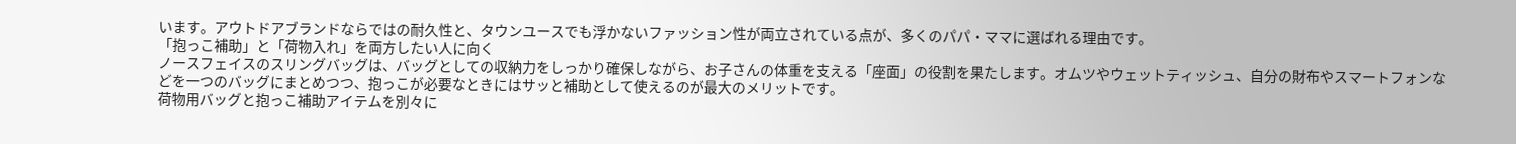います。アウトドアブランドならではの耐久性と、タウンユースでも浮かないファッション性が両立されている点が、多くのパパ・ママに選ばれる理由です。
「抱っこ補助」と「荷物入れ」を両方したい人に向く
ノースフェイスのスリングバッグは、バッグとしての収納力をしっかり確保しながら、お子さんの体重を支える「座面」の役割を果たします。オムツやウェットティッシュ、自分の財布やスマートフォンなどを一つのバッグにまとめつつ、抱っこが必要なときにはサッと補助として使えるのが最大のメリットです。
荷物用バッグと抱っこ補助アイテムを別々に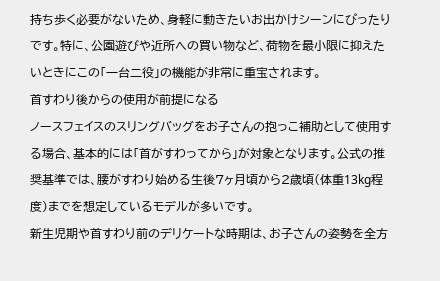持ち歩く必要がないため、身軽に動きたいお出かけシーンにぴったりです。特に、公園遊びや近所への買い物など、荷物を最小限に抑えたいときにこの「一台二役」の機能が非常に重宝されます。
首すわり後からの使用が前提になる
ノースフェイスのスリングバッグをお子さんの抱っこ補助として使用する場合、基本的には「首がすわってから」が対象となります。公式の推奨基準では、腰がすわり始める生後7ヶ月頃から2歳頃(体重13kg程度)までを想定しているモデルが多いです。
新生児期や首すわり前のデリケートな時期は、お子さんの姿勢を全方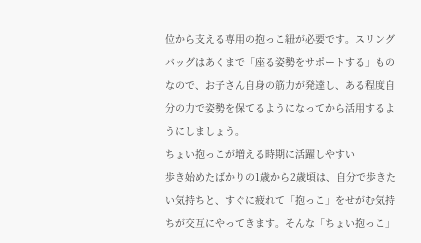位から支える専用の抱っこ紐が必要です。スリングバッグはあくまで「座る姿勢をサポートする」ものなので、お子さん自身の筋力が発達し、ある程度自分の力で姿勢を保てるようになってから活用するようにしましょう。
ちょい抱っこが増える時期に活躍しやすい
歩き始めたばかりの1歳から2歳頃は、自分で歩きたい気持ちと、すぐに疲れて「抱っこ」をせがむ気持ちが交互にやってきます。そんな「ちょい抱っこ」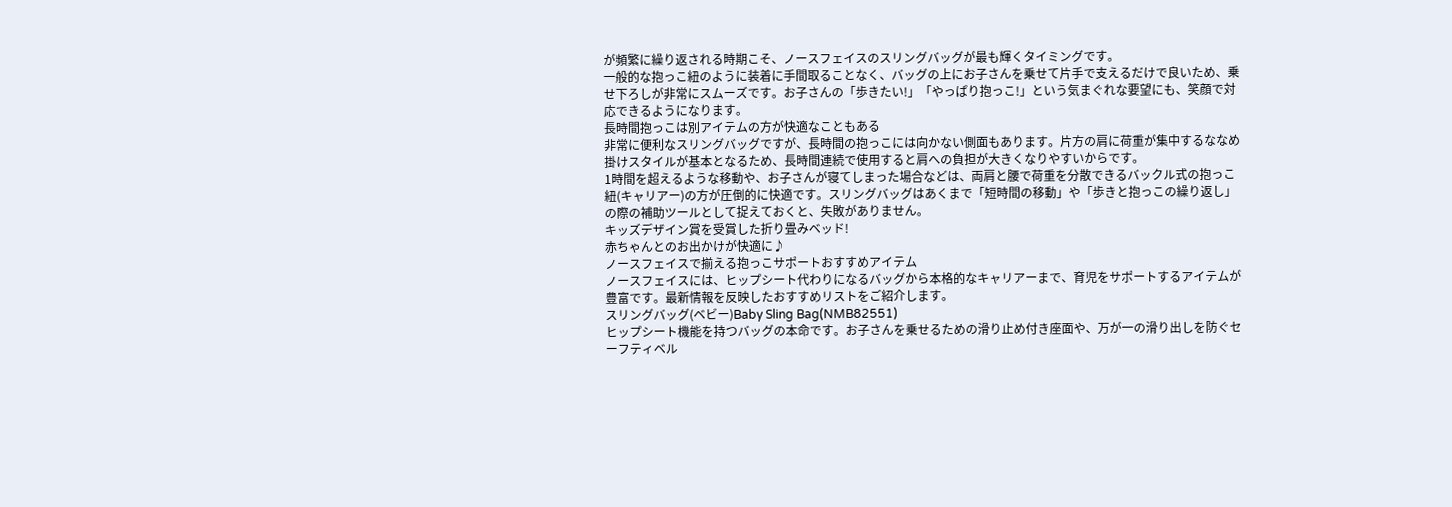が頻繁に繰り返される時期こそ、ノースフェイスのスリングバッグが最も輝くタイミングです。
一般的な抱っこ紐のように装着に手間取ることなく、バッグの上にお子さんを乗せて片手で支えるだけで良いため、乗せ下ろしが非常にスムーズです。お子さんの「歩きたい!」「やっぱり抱っこ!」という気まぐれな要望にも、笑顔で対応できるようになります。
長時間抱っこは別アイテムの方が快適なこともある
非常に便利なスリングバッグですが、長時間の抱っこには向かない側面もあります。片方の肩に荷重が集中するななめ掛けスタイルが基本となるため、長時間連続で使用すると肩への負担が大きくなりやすいからです。
1時間を超えるような移動や、お子さんが寝てしまった場合などは、両肩と腰で荷重を分散できるバックル式の抱っこ紐(キャリアー)の方が圧倒的に快適です。スリングバッグはあくまで「短時間の移動」や「歩きと抱っこの繰り返し」の際の補助ツールとして捉えておくと、失敗がありません。
キッズデザイン賞を受賞した折り畳みベッド!
赤ちゃんとのお出かけが快適に♪
ノースフェイスで揃える抱っこサポートおすすめアイテム
ノースフェイスには、ヒップシート代わりになるバッグから本格的なキャリアーまで、育児をサポートするアイテムが豊富です。最新情報を反映したおすすめリストをご紹介します。
スリングバッグ(ベビー)Baby Sling Bag(NMB82551)
ヒップシート機能を持つバッグの本命です。お子さんを乗せるための滑り止め付き座面や、万が一の滑り出しを防ぐセーフティベル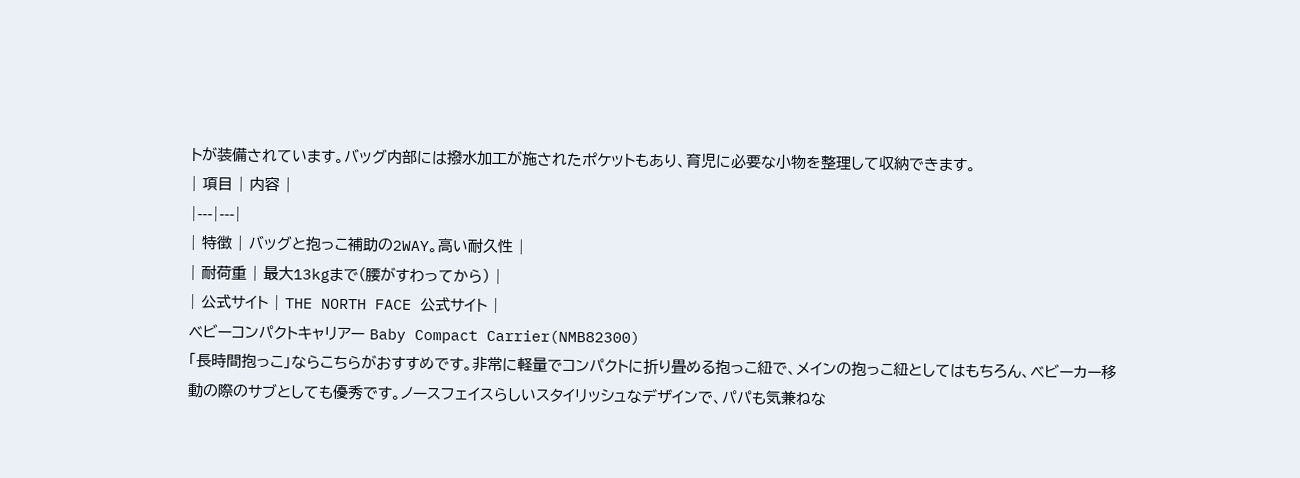トが装備されています。バッグ内部には撥水加工が施されたポケットもあり、育児に必要な小物を整理して収納できます。
| 項目 | 内容 |
|---|---|
| 特徴 | バッグと抱っこ補助の2WAY。高い耐久性 |
| 耐荷重 | 最大13kgまで(腰がすわってから) |
| 公式サイト | THE NORTH FACE 公式サイト |
ベビーコンパクトキャリアー Baby Compact Carrier(NMB82300)
「長時間抱っこ」ならこちらがおすすめです。非常に軽量でコンパクトに折り畳める抱っこ紐で、メインの抱っこ紐としてはもちろん、ベビーカー移動の際のサブとしても優秀です。ノースフェイスらしいスタイリッシュなデザインで、パパも気兼ねな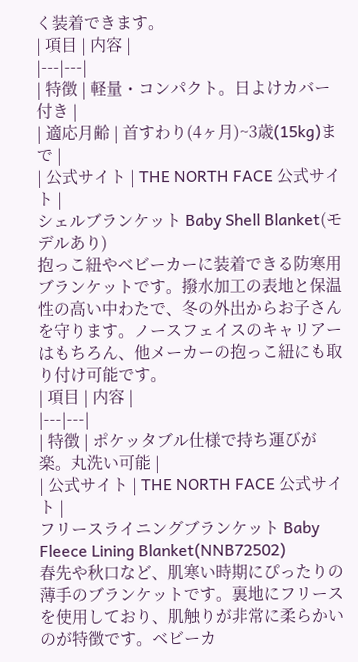く装着できます。
| 項目 | 内容 |
|---|---|
| 特徴 | 軽量・コンパクト。日よけカバー付き |
| 適応月齢 | 首すわり(4ヶ月)~3歳(15kg)まで |
| 公式サイト | THE NORTH FACE 公式サイト |
シェルブランケット Baby Shell Blanket(モデルあり)
抱っこ紐やベビーカーに装着できる防寒用ブランケットです。撥水加工の表地と保温性の高い中わたで、冬の外出からお子さんを守ります。ノースフェイスのキャリアーはもちろん、他メーカーの抱っこ紐にも取り付け可能です。
| 項目 | 内容 |
|---|---|
| 特徴 | ポケッタブル仕様で持ち運びが楽。丸洗い可能 |
| 公式サイト | THE NORTH FACE 公式サイト |
フリースライニングブランケット Baby Fleece Lining Blanket(NNB72502)
春先や秋口など、肌寒い時期にぴったりの薄手のブランケットです。裏地にフリースを使用しており、肌触りが非常に柔らかいのが特徴です。ベビーカ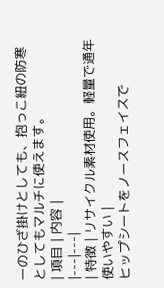ーのひざ掛けとしても、抱っこ紐の防寒としてもマルチに使えます。
| 項目 | 内容 |
|---|---|
| 特徴 | リサイクル素材使用。軽量で通年使いやすい |
ヒップシートをノースフェイスで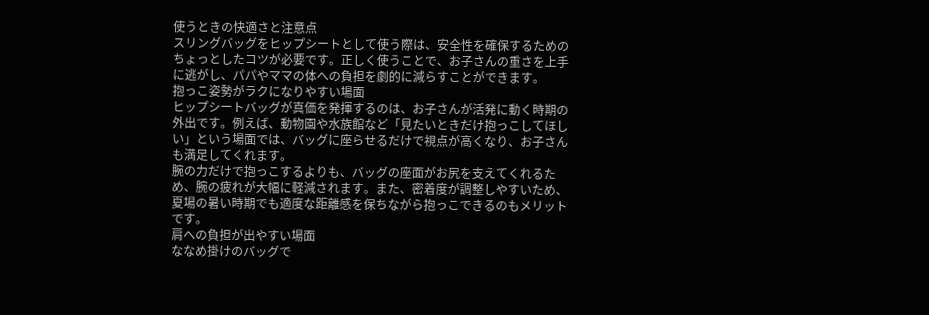使うときの快適さと注意点
スリングバッグをヒップシートとして使う際は、安全性を確保するためのちょっとしたコツが必要です。正しく使うことで、お子さんの重さを上手に逃がし、パパやママの体への負担を劇的に減らすことができます。
抱っこ姿勢がラクになりやすい場面
ヒップシートバッグが真価を発揮するのは、お子さんが活発に動く時期の外出です。例えば、動物園や水族館など「見たいときだけ抱っこしてほしい」という場面では、バッグに座らせるだけで視点が高くなり、お子さんも満足してくれます。
腕の力だけで抱っこするよりも、バッグの座面がお尻を支えてくれるため、腕の疲れが大幅に軽減されます。また、密着度が調整しやすいため、夏場の暑い時期でも適度な距離感を保ちながら抱っこできるのもメリットです。
肩への負担が出やすい場面
ななめ掛けのバッグで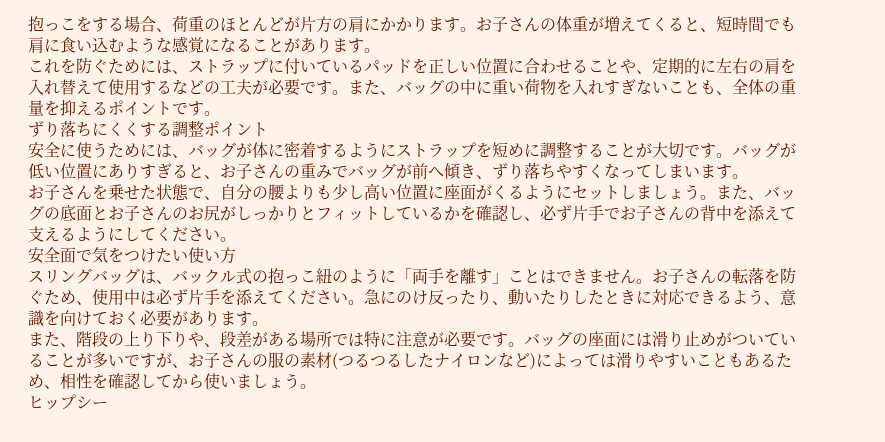抱っこをする場合、荷重のほとんどが片方の肩にかかります。お子さんの体重が増えてくると、短時間でも肩に食い込むような感覚になることがあります。
これを防ぐためには、ストラップに付いているパッドを正しい位置に合わせることや、定期的に左右の肩を入れ替えて使用するなどの工夫が必要です。また、バッグの中に重い荷物を入れすぎないことも、全体の重量を抑えるポイントです。
ずり落ちにくくする調整ポイント
安全に使うためには、バッグが体に密着するようにストラップを短めに調整することが大切です。バッグが低い位置にありすぎると、お子さんの重みでバッグが前へ傾き、ずり落ちやすくなってしまいます。
お子さんを乗せた状態で、自分の腰よりも少し高い位置に座面がくるようにセットしましょう。また、バッグの底面とお子さんのお尻がしっかりとフィットしているかを確認し、必ず片手でお子さんの背中を添えて支えるようにしてください。
安全面で気をつけたい使い方
スリングバッグは、バックル式の抱っこ紐のように「両手を離す」ことはできません。お子さんの転落を防ぐため、使用中は必ず片手を添えてください。急にのけ反ったり、動いたりしたときに対応できるよう、意識を向けておく必要があります。
また、階段の上り下りや、段差がある場所では特に注意が必要です。バッグの座面には滑り止めがついていることが多いですが、お子さんの服の素材(つるつるしたナイロンなど)によっては滑りやすいこともあるため、相性を確認してから使いましょう。
ヒップシー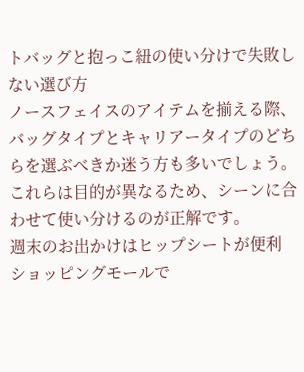トバッグと抱っこ紐の使い分けで失敗しない選び方
ノースフェイスのアイテムを揃える際、バッグタイプとキャリアータイプのどちらを選ぶべきか迷う方も多いでしょう。これらは目的が異なるため、シーンに合わせて使い分けるのが正解です。
週末のお出かけはヒップシートが便利
ショッピングモールで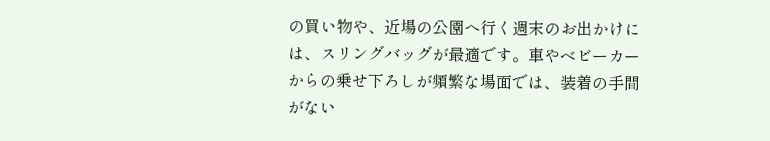の買い物や、近場の公園へ行く週末のお出かけには、スリングバッグが最適です。車やベビーカーからの乗せ下ろしが頻繁な場面では、装着の手間がない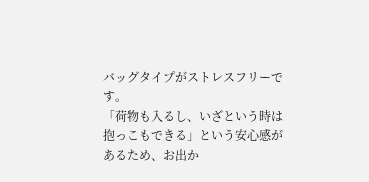バッグタイプがストレスフリーです。
「荷物も入るし、いざという時は抱っこもできる」という安心感があるため、お出か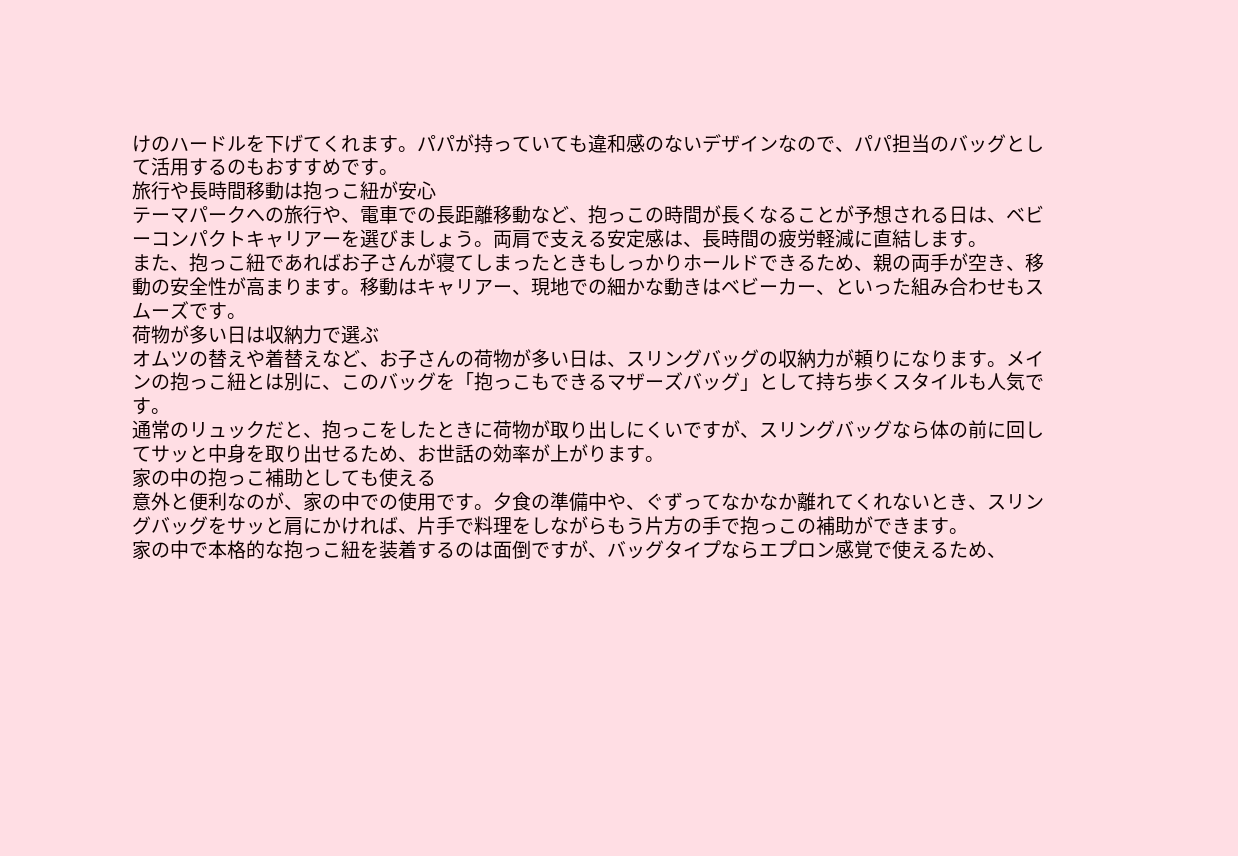けのハードルを下げてくれます。パパが持っていても違和感のないデザインなので、パパ担当のバッグとして活用するのもおすすめです。
旅行や長時間移動は抱っこ紐が安心
テーマパークへの旅行や、電車での長距離移動など、抱っこの時間が長くなることが予想される日は、ベビーコンパクトキャリアーを選びましょう。両肩で支える安定感は、長時間の疲労軽減に直結します。
また、抱っこ紐であればお子さんが寝てしまったときもしっかりホールドできるため、親の両手が空き、移動の安全性が高まります。移動はキャリアー、現地での細かな動きはベビーカー、といった組み合わせもスムーズです。
荷物が多い日は収納力で選ぶ
オムツの替えや着替えなど、お子さんの荷物が多い日は、スリングバッグの収納力が頼りになります。メインの抱っこ紐とは別に、このバッグを「抱っこもできるマザーズバッグ」として持ち歩くスタイルも人気です。
通常のリュックだと、抱っこをしたときに荷物が取り出しにくいですが、スリングバッグなら体の前に回してサッと中身を取り出せるため、お世話の効率が上がります。
家の中の抱っこ補助としても使える
意外と便利なのが、家の中での使用です。夕食の準備中や、ぐずってなかなか離れてくれないとき、スリングバッグをサッと肩にかければ、片手で料理をしながらもう片方の手で抱っこの補助ができます。
家の中で本格的な抱っこ紐を装着するのは面倒ですが、バッグタイプならエプロン感覚で使えるため、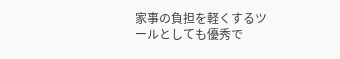家事の負担を軽くするツールとしても優秀で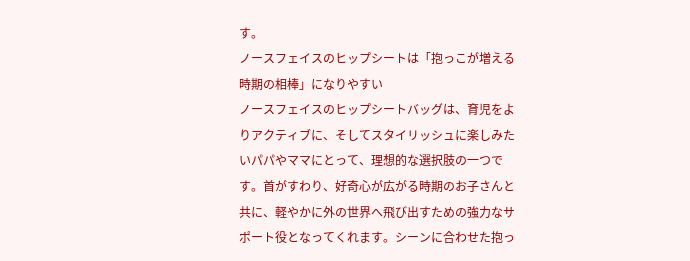す。
ノースフェイスのヒップシートは「抱っこが増える時期の相棒」になりやすい
ノースフェイスのヒップシートバッグは、育児をよりアクティブに、そしてスタイリッシュに楽しみたいパパやママにとって、理想的な選択肢の一つです。首がすわり、好奇心が広がる時期のお子さんと共に、軽やかに外の世界へ飛び出すための強力なサポート役となってくれます。シーンに合わせた抱っ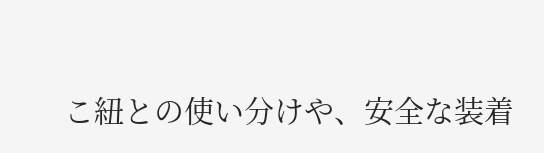こ紐との使い分けや、安全な装着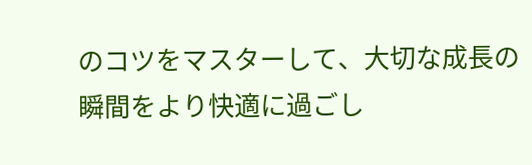のコツをマスターして、大切な成長の瞬間をより快適に過ごし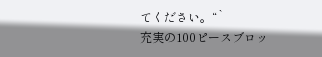てください。“`
充実の100ピースブロッ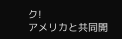ク!
アメリカと共同開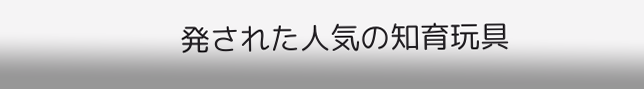発された人気の知育玩具